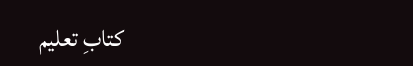کتابِ تعلیم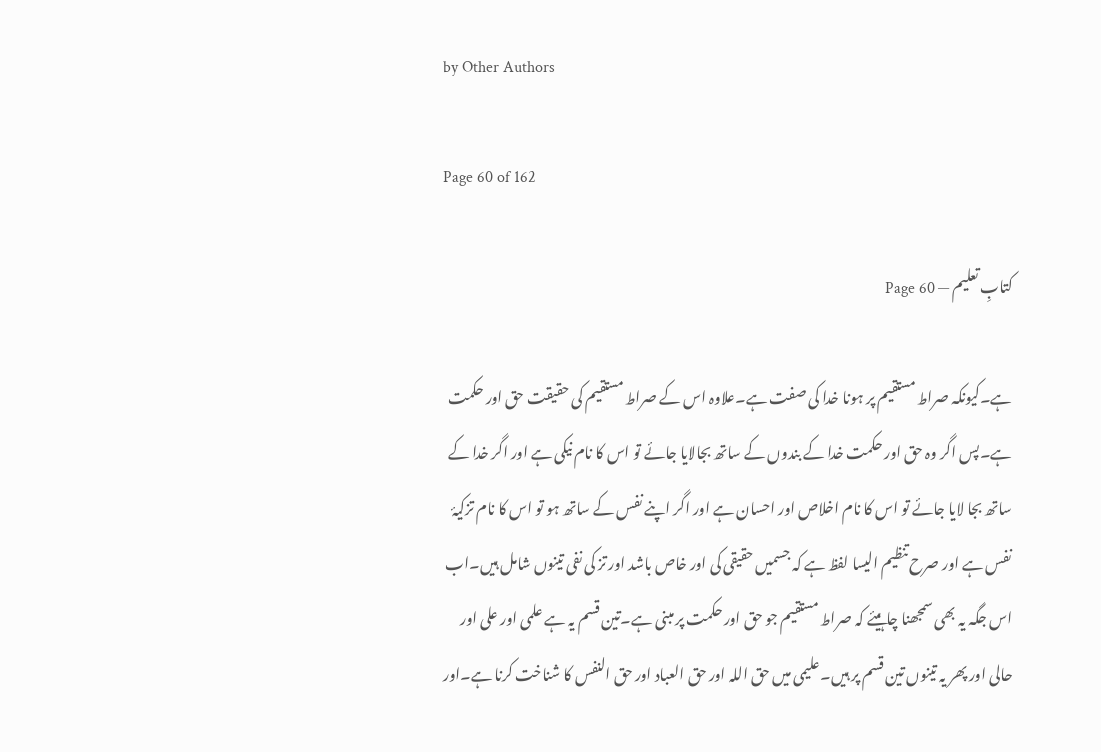by Other Authors

Page 60 of 162

کتابِ تعلیم — Page 60

ہے۔کیونکہ صراط مستقیم پر ہونا خدا کی صفت ہے۔علاوہ اس کے صراط مستقیم کی حقیقت حق اور حکمت ہے۔پس اگر وہ حق اور حکمت خدا کے بندوں کے ساتھ بجالایا جائے تو اس کا نام نیکی ہے اور اگر خدا کے ساتھ بجا لایا جائے تو اس کا نام اخلاص اور احسان ہے اور اگر اپنے نفس کے ساتھ ہو تو اس کا نام تزکیۂ نفس ہے اور صرح تنظیم الیسا لفظ ہے کہ جسمیں حقیقی کی اور خاص باشد اور تز کی نفی تینوں شامل ہیں۔اب اس جگہ یہ بھی سمجھنا چاہیئے کہ صراط مستقیم جو حق اور حکمت پر مبنی ہے۔تین قسم یہ ہے علمی اور علی اور حالی اور پھر یہ تینوں تین قسم پر ہیں۔علیمی میں حق اللہ اور حق العباد اور حق النفس کا شناخت کرنا ہے۔اور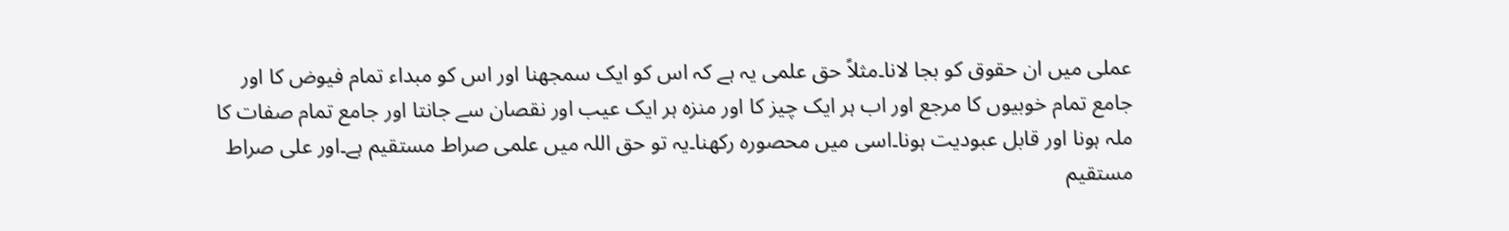عملی میں ان حقوق کو بجا لانا۔مثلاً حق علمی یہ ہے کہ اس کو ایک سمجھنا اور اس کو مبداء تمام فیوض کا اور جامع تمام خوبیوں کا مرجع اور اب ہر ایک چیز کا اور منزہ ہر ایک عیب اور نقصان سے جانتا اور جامع تمام صفات کا ملہ ہونا اور قابل عبودیت ہونا۔اسی میں محصورہ رکھنا۔یہ تو حق اللہ میں علمی صراط مستقیم ہے۔اور علی صراط مستقیم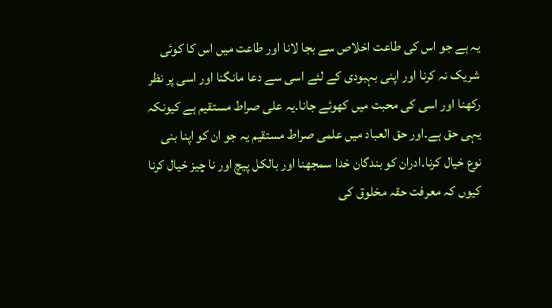یہ ہے جو اس کی طاعت اخلاص سے بجا لانا اور طاعت میں اس کا کوئی شریک نہ کرنا اور اپنی بہبودی کے لئے اسی سے دعا مانگنا اور اسی پر نظر رکھنا اور اسی کی محبت میں کھوئے جانا۔یہ علی صراط مستقیم ہے کیونکہ یہی حق ہے۔اور حق العباد میں علمی صراط مستقیم یہ جو ان کو اپنا بنی نوع خیال کرنا۔ادران کو بندگان خدا سمجھنا اور بالکل پیچ اور نا چیز خیال کرنا کیوں کہ معرفت حقہ مخلوق کی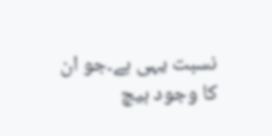نسبت یہی ہے۔جو ان کا وجود ہیچ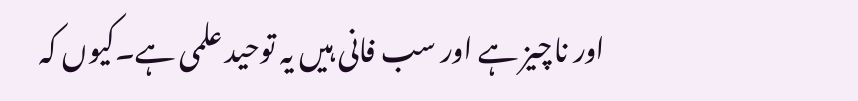اور ناچیز ہے اور سب فانی ہیں یہ توحید علمی ہے۔کیوں کہ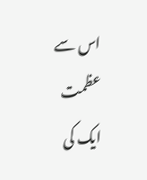اس سے عظمت ایک کی